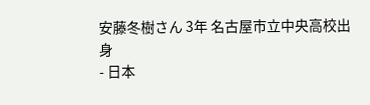安藤冬樹さん 3年 名古屋市立中央高校出身
- 日本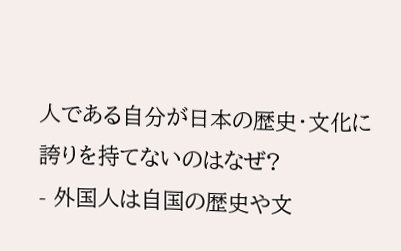人である自分が日本の歴史・文化に誇りを持てないのはなぜ?
- 外国人は自国の歴史や文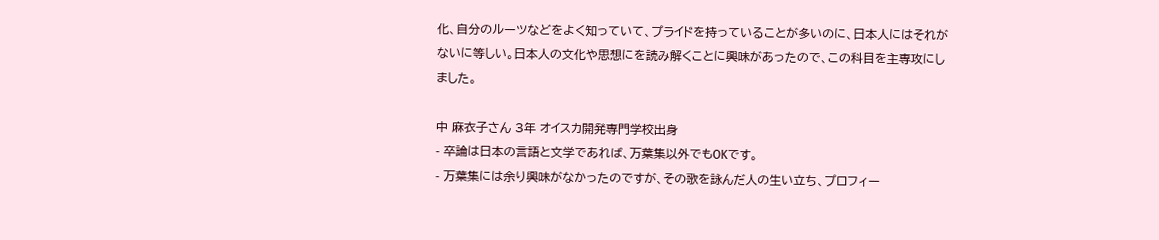化、自分のルーツなどをよく知っていて、プライドを持っていることが多いのに、日本人にはそれがないに等しい。日本人の文化や思想にを読み解くことに興味があったので、この科目を主専攻にしました。

中 麻衣子さん 3年 オイスカ開発専門学校出身
- 卒論は日本の言語と文学であれば、万葉集以外でもOKです。
- 万葉集には余り興味がなかったのですが、その歌を詠んだ人の生い立ち、プロフィー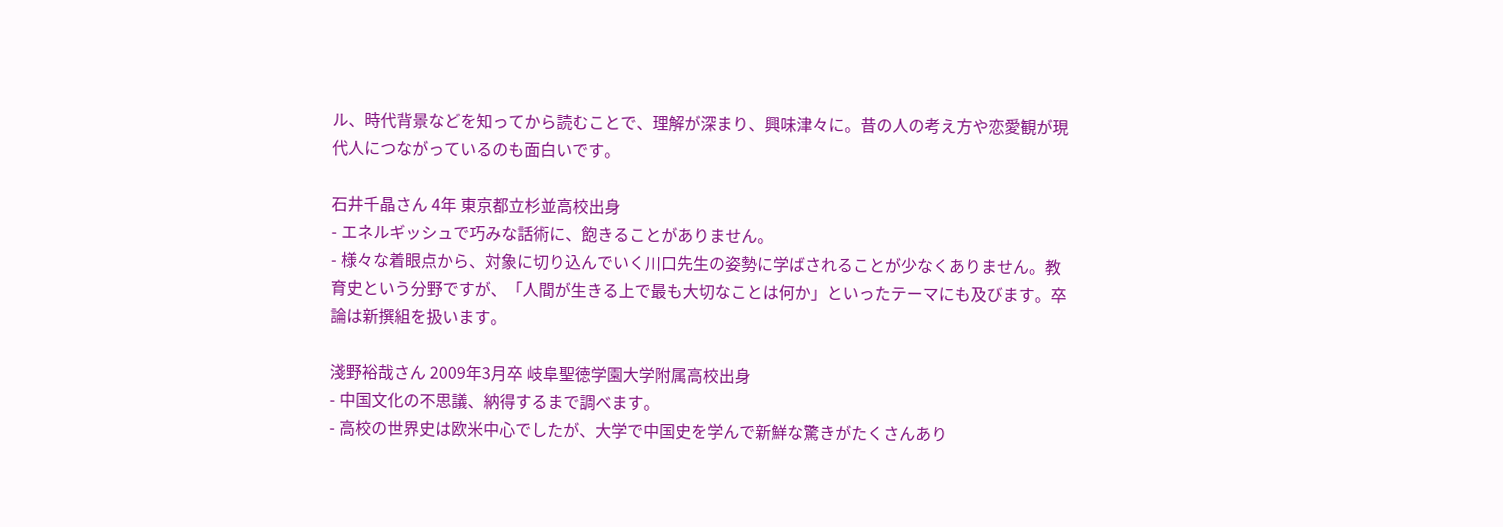ル、時代背景などを知ってから読むことで、理解が深まり、興味津々に。昔の人の考え方や恋愛観が現代人につながっているのも面白いです。

石井千晶さん 4年 東京都立杉並高校出身
- エネルギッシュで巧みな話術に、飽きることがありません。
- 様々な着眼点から、対象に切り込んでいく川口先生の姿勢に学ばされることが少なくありません。教育史という分野ですが、「人間が生きる上で最も大切なことは何か」といったテーマにも及びます。卒論は新撰組を扱います。

淺野裕哉さん 2009年3月卒 岐阜聖徳学園大学附属高校出身
- 中国文化の不思議、納得するまで調べます。
- 高校の世界史は欧米中心でしたが、大学で中国史を学んで新鮮な驚きがたくさんあり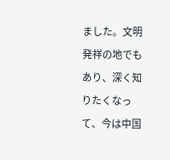ました。文明発祥の地でもあり、深く知りたくなって、今は中国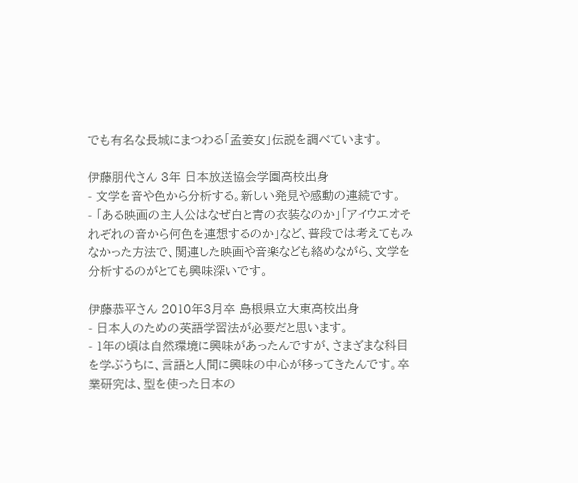でも有名な長城にまつわる「孟姜女」伝説を調べています。

伊藤朋代さん 3年 日本放送協会学園高校出身
- 文学を音や色から分析する。新しい発見や感動の連続です。
- 「ある映画の主人公はなぜ白と青の衣装なのか」「アイウエオそれぞれの音から何色を連想するのか」など、普段では考えてもみなかった方法で、関連した映画や音楽なども絡めながら、文学を分析するのがとても興味深いです。

伊藤恭平さん 2010年3月卒 島根県立大東高校出身
- 日本人のための英語学習法が必要だと思います。
- 1年の頃は自然環境に興味があったんですが、さまざまな科目を学ぶうちに、言語と人間に興味の中心が移ってきたんです。卒業研究は、型を使った日本の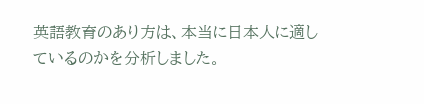英語教育のあり方は、本当に日本人に適しているのかを分析しました。